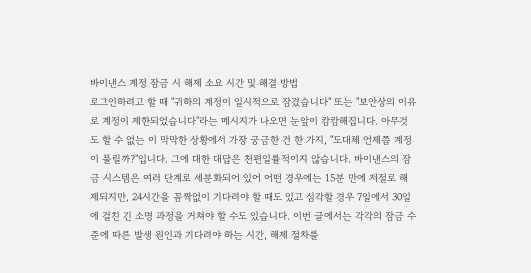바이낸스 계정 잠금 시 해제 소요 시간 및 해결 방법
로그인하려고 할 때 "귀하의 계정이 일시적으로 잠겼습니다" 또는 "보안상의 이유로 계정이 제한되었습니다"라는 메시지가 나오면 눈앞이 캄캄해집니다. 아무것도 할 수 없는 이 막막한 상황에서 가장 궁금한 건 한 가지, "도대체 언제쯤 계정이 풀릴까?"입니다. 그에 대한 대답은 천편일률적이지 않습니다. 바이낸스의 잠금 시스템은 여러 단계로 세분화되어 있어 어떤 경우에는 15분 만에 저절로 해제되지만, 24시간을 꼼짝없이 기다려야 할 때도 있고 심각할 경우 7일에서 30일에 걸친 긴 소명 과정을 거쳐야 할 수도 있습니다. 이번 글에서는 각각의 잠금 수준에 따른 발생 원인과 기다려야 하는 시간, 해제 절차를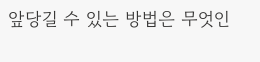앞당길 수 있는 방법은 무엇인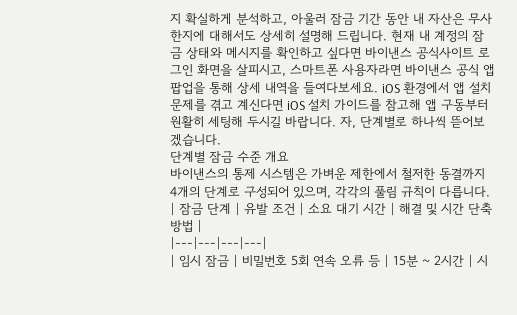지 확실하게 분석하고, 아울러 잠금 기간 동안 내 자산은 무사한지에 대해서도 상세히 설명해 드립니다. 현재 내 계정의 잠금 상태와 메시지를 확인하고 싶다면 바이낸스 공식사이트 로그인 화면을 살피시고, 스마트폰 사용자라면 바이낸스 공식 앱 팝업을 통해 상세 내역을 들여다보세요. iOS 환경에서 앱 설치 문제를 겪고 계신다면 iOS 설치 가이드를 참고해 앱 구동부터 원활히 세팅해 두시길 바랍니다. 자, 단계별로 하나씩 뜯어보겠습니다.
단계별 잠금 수준 개요
바이낸스의 통제 시스템은 가벼운 제한에서 철저한 동결까지 4개의 단계로 구성되어 있으며, 각각의 풀림 규칙이 다릅니다.
| 잠금 단계 | 유발 조건 | 소요 대기 시간 | 해결 및 시간 단축 방법 |
|---|---|---|---|
| 임시 잠금 | 비밀번호 5회 연속 오류 등 | 15분 ~ 2시간 | 시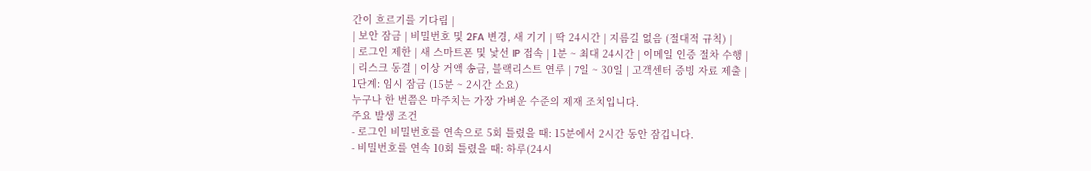간이 흐르기를 기다림 |
| 보안 잠금 | 비밀번호 및 2FA 변경, 새 기기 | 딱 24시간 | 지름길 없음 (절대적 규칙) |
| 로그인 제한 | 새 스마트폰 및 낯선 IP 접속 | 1분 ~ 최대 24시간 | 이메일 인증 절차 수행 |
| 리스크 동결 | 이상 거액 송금, 블랙리스트 연루 | 7일 ~ 30일 | 고객센터 증빙 자료 제출 |
1단계: 임시 잠금 (15분 ~ 2시간 소요)
누구나 한 번쯤은 마주치는 가장 가벼운 수준의 제재 조치입니다.
주요 발생 조건
- 로그인 비밀번호를 연속으로 5회 틀렸을 때: 15분에서 2시간 동안 잠깁니다.
- 비밀번호를 연속 10회 틀렸을 때: 하루(24시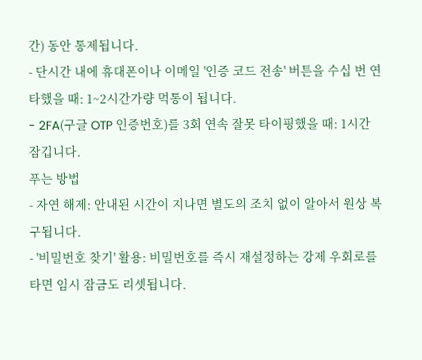간) 동안 통제됩니다.
- 단시간 내에 휴대폰이나 이메일 '인증 코드 전송' 버튼을 수십 번 연타했을 때: 1~2시간가량 먹통이 됩니다.
- 2FA(구글 OTP 인증번호)를 3회 연속 잘못 타이핑했을 때: 1시간 잠깁니다.
푸는 방법
- 자연 해제: 안내된 시간이 지나면 별도의 조치 없이 알아서 원상 복구됩니다.
- '비밀번호 찾기' 활용: 비밀번호를 즉시 재설정하는 강제 우회로를 타면 임시 잠금도 리셋됩니다.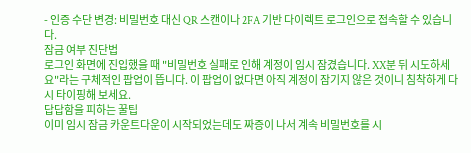- 인증 수단 변경: 비밀번호 대신 QR 스캔이나 2FA 기반 다이렉트 로그인으로 접속할 수 있습니다.
잠금 여부 진단법
로그인 화면에 진입했을 때 "비밀번호 실패로 인해 계정이 임시 잠겼습니다. XX분 뒤 시도하세요"라는 구체적인 팝업이 뜹니다. 이 팝업이 없다면 아직 계정이 잠기지 않은 것이니 침착하게 다시 타이핑해 보세요.
답답함을 피하는 꿀팁
이미 임시 잠금 카운트다운이 시작되었는데도 짜증이 나서 계속 비밀번호를 시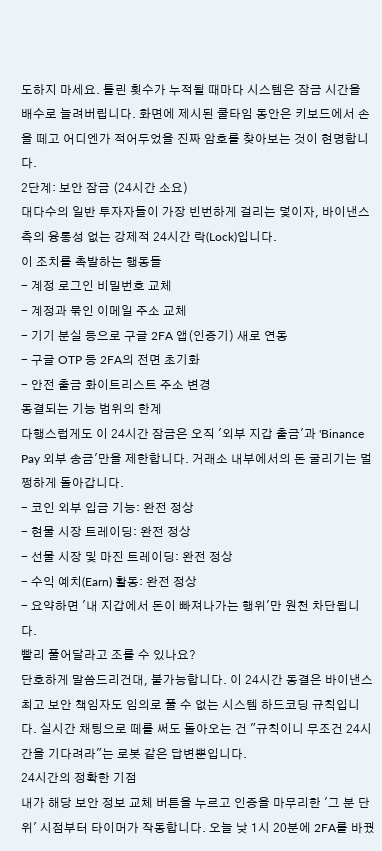도하지 마세요. 틀린 횟수가 누적될 때마다 시스템은 잠금 시간을 배수로 늘려버립니다. 화면에 제시된 쿨타임 동안은 키보드에서 손을 떼고 어디엔가 적어두었을 진짜 암호를 찾아보는 것이 현명합니다.
2단계: 보안 잠금 (24시간 소요)
대다수의 일반 투자자들이 가장 빈번하게 걸리는 덫이자, 바이낸스 측의 융통성 없는 강제적 24시간 락(Lock)입니다.
이 조치를 촉발하는 행동들
- 계정 로그인 비밀번호 교체
- 계정과 묶인 이메일 주소 교체
- 기기 분실 등으로 구글 2FA 앱(인증기) 새로 연동
- 구글 OTP 등 2FA의 전면 초기화
- 안전 출금 화이트리스트 주소 변경
동결되는 기능 범위의 한계
다행스럽게도 이 24시간 잠금은 오직 '외부 지갑 출금'과 'Binance Pay 외부 송금'만을 제한합니다. 거래소 내부에서의 돈 굴리기는 멀쩡하게 돌아갑니다.
- 코인 외부 입금 기능: 완전 정상
- 현물 시장 트레이딩: 완전 정상
- 선물 시장 및 마진 트레이딩: 완전 정상
- 수익 예치(Earn) 활동: 완전 정상
- 요약하면 '내 지갑에서 돈이 빠져나가는 행위'만 원천 차단됩니다.
빨리 풀어달라고 조를 수 있나요?
단호하게 말씀드리건대, 불가능합니다. 이 24시간 동결은 바이낸스 최고 보안 책임자도 임의로 풀 수 없는 시스템 하드코딩 규칙입니다. 실시간 채팅으로 떼를 써도 돌아오는 건 "규칙이니 무조건 24시간을 기다려라"는 로봇 같은 답변뿐입니다.
24시간의 정확한 기점
내가 해당 보안 정보 교체 버튼을 누르고 인증을 마무리한 '그 분 단위' 시점부터 타이머가 작동합니다. 오늘 낮 1시 20분에 2FA를 바꿨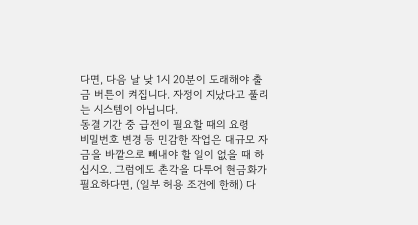다면, 다음 날 낮 1시 20분이 도래해야 출금 버튼이 켜집니다. 자정이 지났다고 풀리는 시스템이 아닙니다.
동결 기간 중 급전이 필요할 때의 요령
비밀번호 변경 등 민감한 작업은 대규모 자금을 바깥으로 빼내야 할 일이 없을 때 하십시오. 그럼에도 촌각을 다투어 현금화가 필요하다면, (일부 허용 조건에 한해) 다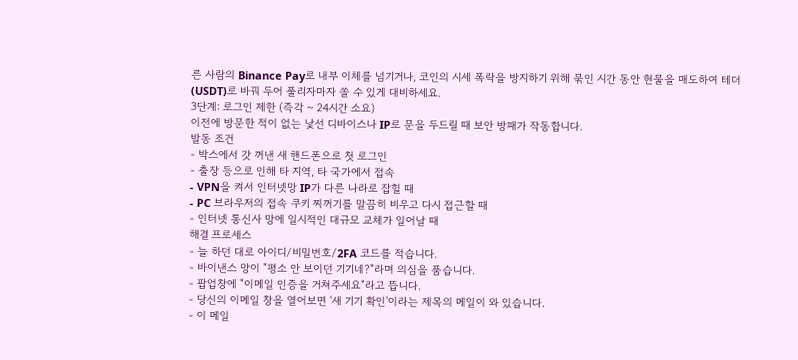른 사람의 Binance Pay로 내부 이체를 넘기거나, 코인의 시세 폭락을 방지하기 위해 묶인 시간 동안 현물을 매도하여 테더(USDT)로 바꿔 두어 풀리자마자 쏠 수 있게 대비하세요.
3단계: 로그인 제한 (즉각 ~ 24시간 소요)
이전에 방문한 적이 없는 낯선 디바이스나 IP로 문을 두드릴 때 보안 방패가 작동합니다.
발동 조건
- 박스에서 갓 꺼낸 새 핸드폰으로 첫 로그인
- 출장 등으로 인해 타 지역, 타 국가에서 접속
- VPN을 켜서 인터넷망 IP가 다른 나라로 잡힐 때
- PC 브라우저의 접속 쿠키 찌꺼기를 말끔히 비우고 다시 접근할 때
- 인터넷 통신사 망에 일시적인 대규모 교체가 일어날 때
해결 프로세스
- 늘 하던 대로 아이디/비밀번호/2FA 코드를 적습니다.
- 바이낸스 망이 "평소 안 보이던 기기네?"라며 의심을 품습니다.
- 팝업창에 "이메일 인증을 거쳐주세요"라고 뜹니다.
- 당신의 이메일 창을 열어보면 '새 기기 확인'이라는 제목의 메일이 와 있습니다.
- 이 메일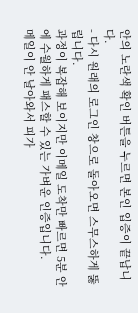안의 노란색 확인 버튼을 누르면 본인 입증이 끝납니다.
- 다시 원래의 로그인 창으로 돌아오면 스무스하게 뚫립니다.
과정이 복잡해 보이지만 이메일 도착만 빠르면 5분 안에 수월하게 패스할 수 있는 가벼운 인증입니다.
메일이 안 날아와서 피가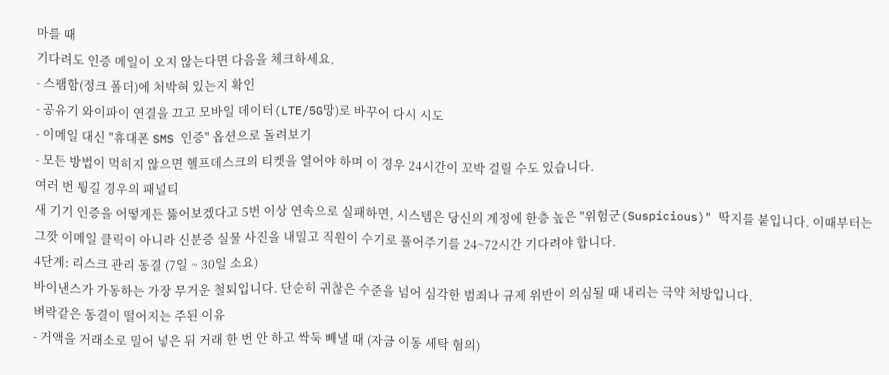마를 때
기다려도 인증 메일이 오지 않는다면 다음을 체크하세요.
- 스팸함(정크 폴더)에 처박혀 있는지 확인
- 공유기 와이파이 연결을 끄고 모바일 데이터(LTE/5G망)로 바꾸어 다시 시도
- 이메일 대신 "휴대폰 SMS 인증" 옵션으로 돌려보기
- 모든 방법이 먹히지 않으면 헬프데스크의 티켓을 열어야 하며 이 경우 24시간이 꼬박 걸릴 수도 있습니다.
여러 번 튕길 경우의 패널티
새 기기 인증을 어떻게든 뚫어보겠다고 5번 이상 연속으로 실패하면, 시스템은 당신의 계정에 한층 높은 "위험군(Suspicious)" 딱지를 붙입니다. 이때부터는 그깟 이메일 클릭이 아니라 신분증 실물 사진을 내밀고 직원이 수기로 풀어주기를 24~72시간 기다려야 합니다.
4단계: 리스크 관리 동결 (7일 ~ 30일 소요)
바이낸스가 가동하는 가장 무거운 철퇴입니다. 단순히 귀찮은 수준을 넘어 심각한 범죄나 규제 위반이 의심될 때 내리는 극약 처방입니다.
벼락같은 동결이 떨어지는 주된 이유
- 거액을 거래소로 밀어 넣은 뒤 거래 한 번 안 하고 싹둑 빼낼 때 (자금 이동 세탁 혐의)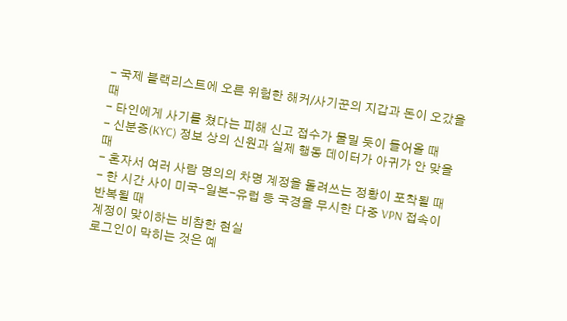- 국제 블랙리스트에 오른 위험한 해커/사기꾼의 지갑과 돈이 오갔을 때
- 타인에게 사기를 쳤다는 피해 신고 접수가 물밀 듯이 들어올 때
- 신분증(KYC) 정보 상의 신원과 실제 행동 데이터가 아귀가 안 맞을 때
- 혼자서 여러 사람 명의의 차명 계정을 돌려쓰는 정황이 포착될 때
- 한 시간 사이 미국-일본-유럽 등 국경을 무시한 다중 VPN 접속이 반복될 때
계정이 맞이하는 비참한 현실
로그인이 막히는 것은 예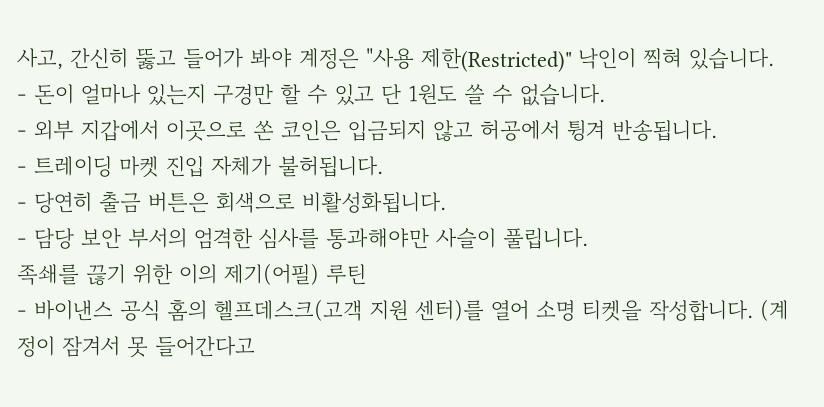사고, 간신히 뚫고 들어가 봐야 계정은 "사용 제한(Restricted)" 낙인이 찍혀 있습니다.
- 돈이 얼마나 있는지 구경만 할 수 있고 단 1원도 쓸 수 없습니다.
- 외부 지갑에서 이곳으로 쏜 코인은 입금되지 않고 허공에서 튕겨 반송됩니다.
- 트레이딩 마켓 진입 자체가 불허됩니다.
- 당연히 출금 버튼은 회색으로 비활성화됩니다.
- 담당 보안 부서의 엄격한 심사를 통과해야만 사슬이 풀립니다.
족쇄를 끊기 위한 이의 제기(어필) 루틴
- 바이낸스 공식 홈의 헬프데스크(고객 지원 센터)를 열어 소명 티켓을 작성합니다. (계정이 잠겨서 못 들어간다고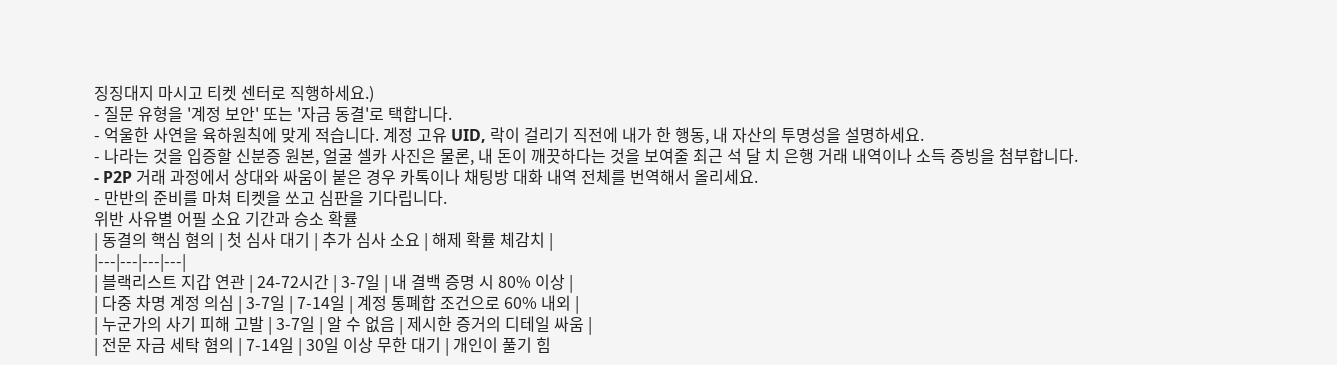징징대지 마시고 티켓 센터로 직행하세요.)
- 질문 유형을 '계정 보안' 또는 '자금 동결'로 택합니다.
- 억울한 사연을 육하원칙에 맞게 적습니다. 계정 고유 UID, 락이 걸리기 직전에 내가 한 행동, 내 자산의 투명성을 설명하세요.
- 나라는 것을 입증할 신분증 원본, 얼굴 셀카 사진은 물론, 내 돈이 깨끗하다는 것을 보여줄 최근 석 달 치 은행 거래 내역이나 소득 증빙을 첨부합니다.
- P2P 거래 과정에서 상대와 싸움이 붙은 경우 카톡이나 채팅방 대화 내역 전체를 번역해서 올리세요.
- 만반의 준비를 마쳐 티켓을 쏘고 심판을 기다립니다.
위반 사유별 어필 소요 기간과 승소 확률
| 동결의 핵심 혐의 | 첫 심사 대기 | 추가 심사 소요 | 해제 확률 체감치 |
|---|---|---|---|
| 블랙리스트 지갑 연관 | 24-72시간 | 3-7일 | 내 결백 증명 시 80% 이상 |
| 다중 차명 계정 의심 | 3-7일 | 7-14일 | 계정 통폐합 조건으로 60% 내외 |
| 누군가의 사기 피해 고발 | 3-7일 | 알 수 없음 | 제시한 증거의 디테일 싸움 |
| 전문 자금 세탁 혐의 | 7-14일 | 30일 이상 무한 대기 | 개인이 풀기 힘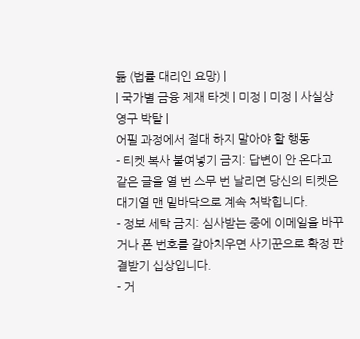듦 (법률 대리인 요망) |
| 국가별 금융 제재 타겟 | 미정 | 미정 | 사실상 영구 박탈 |
어필 과정에서 절대 하지 말아야 할 행동
- 티켓 복사 붙여넣기 금지: 답변이 안 온다고 같은 글을 열 번 스무 번 날리면 당신의 티켓은 대기열 맨 밑바닥으로 계속 처박힙니다.
- 정보 세탁 금지: 심사받는 중에 이메일을 바꾸거나 폰 번호를 갈아치우면 사기꾼으로 확정 판결받기 십상입니다.
- 거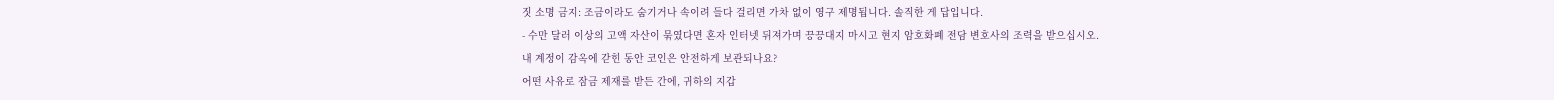짓 소명 금지: 조금이라도 숨기거나 속이려 들다 걸리면 가차 없이 영구 제명됩니다. 솔직한 게 답입니다.
- 수만 달러 이상의 고액 자산이 묶였다면 혼자 인터넷 뒤져가며 끙끙대지 마시고 현지 암호화폐 전담 변호사의 조력을 받으십시오.
내 계정이 감옥에 갇힌 동안 코인은 안전하게 보관되나요?
어떤 사유로 잠금 제재를 받든 간에, 귀하의 지갑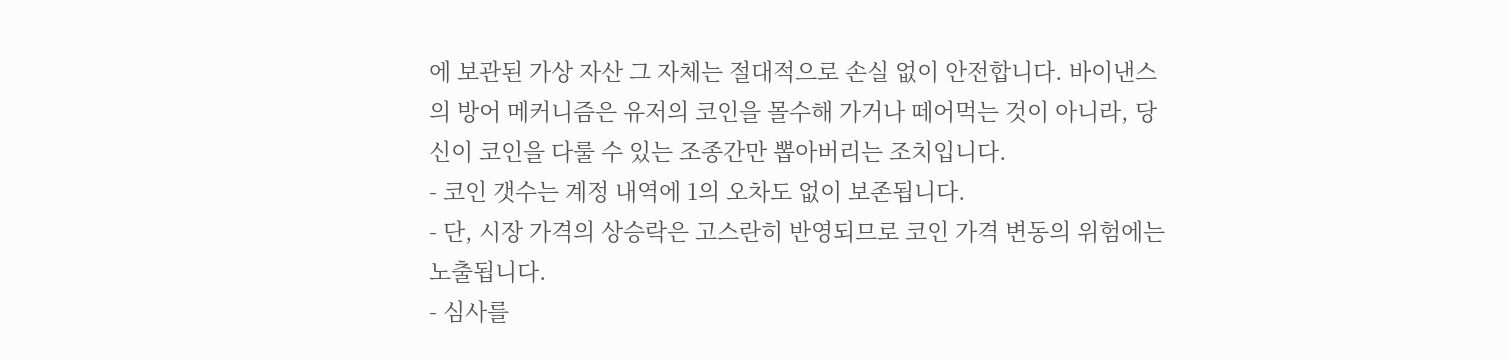에 보관된 가상 자산 그 자체는 절대적으로 손실 없이 안전합니다. 바이낸스의 방어 메커니즘은 유저의 코인을 몰수해 가거나 떼어먹는 것이 아니라, 당신이 코인을 다룰 수 있는 조종간만 뽑아버리는 조치입니다.
- 코인 갯수는 계정 내역에 1의 오차도 없이 보존됩니다.
- 단, 시장 가격의 상승락은 고스란히 반영되므로 코인 가격 변동의 위험에는 노출됩니다.
- 심사를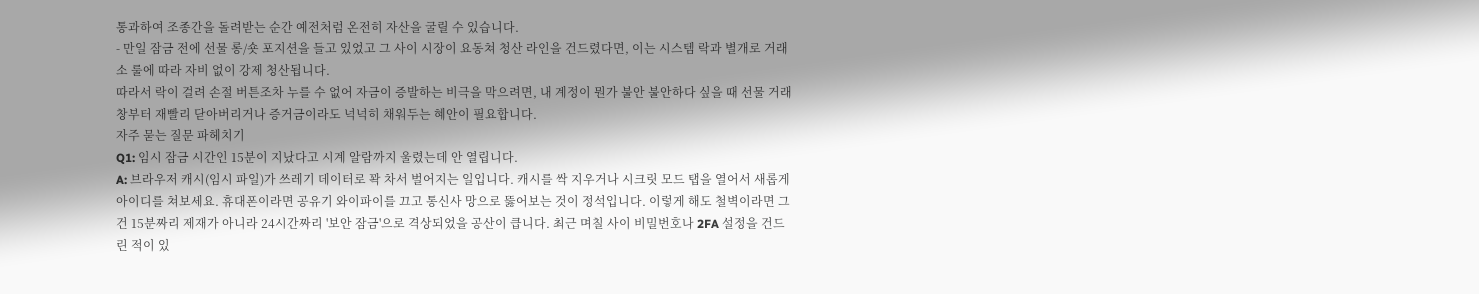통과하여 조종간을 돌려받는 순간 예전처럼 온전히 자산을 굴릴 수 있습니다.
- 만일 잠금 전에 선물 롱/숏 포지션을 들고 있었고 그 사이 시장이 요동쳐 청산 라인을 건드렸다면, 이는 시스템 락과 별개로 거래소 룰에 따라 자비 없이 강제 청산됩니다.
따라서 락이 걸려 손절 버튼조차 누를 수 없어 자금이 증발하는 비극을 막으려면, 내 계정이 뭔가 불안 불안하다 싶을 때 선물 거래 창부터 재빨리 닫아버리거나 증거금이라도 넉넉히 채워두는 혜안이 필요합니다.
자주 묻는 질문 파헤치기
Q1: 임시 잠금 시간인 15분이 지났다고 시계 알람까지 울렸는데 안 열립니다.
A: 브라우저 캐시(임시 파일)가 쓰레기 데이터로 꽉 차서 벌어지는 일입니다. 캐시를 싹 지우거나 시크릿 모드 탭을 열어서 새롭게 아이디를 쳐보세요. 휴대폰이라면 공유기 와이파이를 끄고 통신사 망으로 뚫어보는 것이 정석입니다. 이렇게 해도 철벽이라면 그건 15분짜리 제재가 아니라 24시간짜리 '보안 잠금'으로 격상되었을 공산이 큽니다. 최근 며칠 사이 비밀번호나 2FA 설정을 건드린 적이 있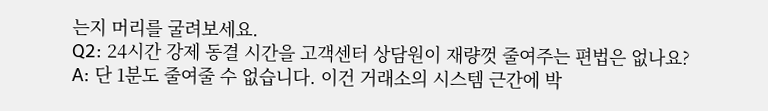는지 머리를 굴려보세요.
Q2: 24시간 강제 동결 시간을 고객센터 상담원이 재량껏 줄여주는 편법은 없나요?
A: 단 1분도 줄여줄 수 없습니다. 이건 거래소의 시스템 근간에 박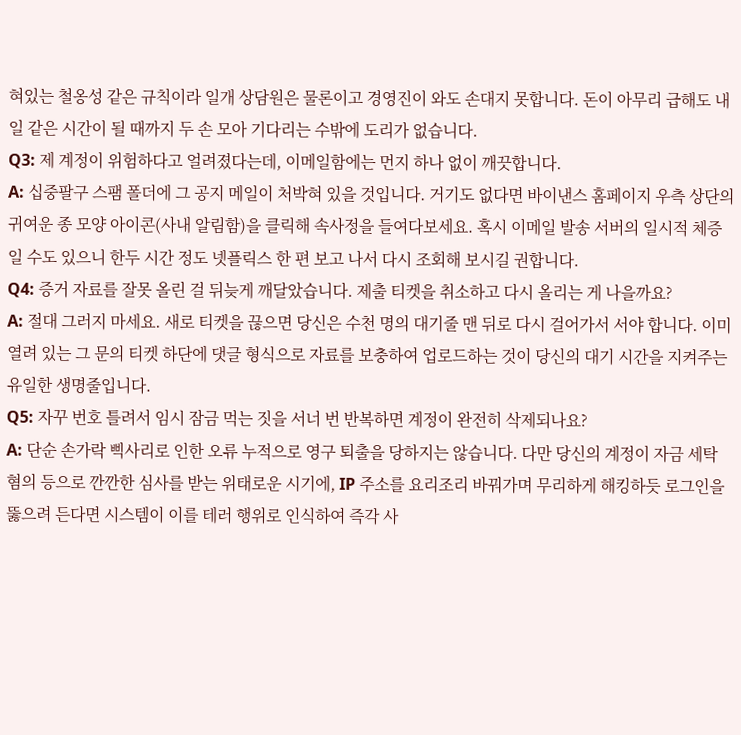혀있는 철옹성 같은 규칙이라 일개 상담원은 물론이고 경영진이 와도 손대지 못합니다. 돈이 아무리 급해도 내일 같은 시간이 될 때까지 두 손 모아 기다리는 수밖에 도리가 없습니다.
Q3: 제 계정이 위험하다고 얼려졌다는데, 이메일함에는 먼지 하나 없이 깨끗합니다.
A: 십중팔구 스팸 폴더에 그 공지 메일이 처박혀 있을 것입니다. 거기도 없다면 바이낸스 홈페이지 우측 상단의 귀여운 종 모양 아이콘(사내 알림함)을 클릭해 속사정을 들여다보세요. 혹시 이메일 발송 서버의 일시적 체증일 수도 있으니 한두 시간 정도 넷플릭스 한 편 보고 나서 다시 조회해 보시길 권합니다.
Q4: 증거 자료를 잘못 올린 걸 뒤늦게 깨달았습니다. 제출 티켓을 취소하고 다시 올리는 게 나을까요?
A: 절대 그러지 마세요. 새로 티켓을 끊으면 당신은 수천 명의 대기줄 맨 뒤로 다시 걸어가서 서야 합니다. 이미 열려 있는 그 문의 티켓 하단에 댓글 형식으로 자료를 보충하여 업로드하는 것이 당신의 대기 시간을 지켜주는 유일한 생명줄입니다.
Q5: 자꾸 번호 틀려서 임시 잠금 먹는 짓을 서너 번 반복하면 계정이 완전히 삭제되나요?
A: 단순 손가락 삑사리로 인한 오류 누적으로 영구 퇴출을 당하지는 않습니다. 다만 당신의 계정이 자금 세탁 혐의 등으로 깐깐한 심사를 받는 위태로운 시기에, IP 주소를 요리조리 바꿔가며 무리하게 해킹하듯 로그인을 뚫으려 든다면 시스템이 이를 테러 행위로 인식하여 즉각 사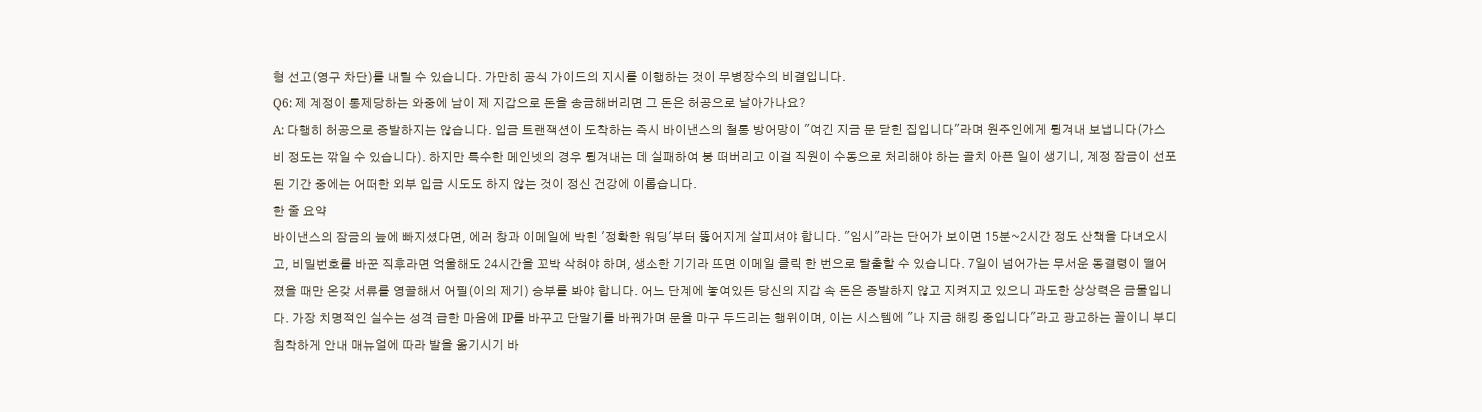형 선고(영구 차단)를 내릴 수 있습니다. 가만히 공식 가이드의 지시를 이행하는 것이 무병장수의 비결입니다.
Q6: 제 계정이 통제당하는 와중에 남이 제 지갑으로 돈을 송금해버리면 그 돈은 허공으로 날아가나요?
A: 다행히 허공으로 증발하지는 않습니다. 입금 트랜잭션이 도착하는 즉시 바이낸스의 철통 방어망이 "여긴 지금 문 닫힌 집입니다"라며 원주인에게 튕겨내 보냅니다(가스비 정도는 깎일 수 있습니다). 하지만 특수한 메인넷의 경우 튕겨내는 데 실패하여 붕 떠버리고 이걸 직원이 수동으로 처리해야 하는 골치 아픈 일이 생기니, 계정 잠금이 선포된 기간 중에는 어떠한 외부 입금 시도도 하지 않는 것이 정신 건강에 이롭습니다.
한 줄 요약
바이낸스의 잠금의 늪에 빠지셨다면, 에러 창과 이메일에 박힌 '정확한 워딩'부터 뚫어지게 살피셔야 합니다. "임시"라는 단어가 보이면 15분~2시간 정도 산책을 다녀오시고, 비밀번호를 바꾼 직후라면 억울해도 24시간을 꼬박 삭혀야 하며, 생소한 기기라 뜨면 이메일 클릭 한 번으로 탈출할 수 있습니다. 7일이 넘어가는 무서운 동결령이 떨어졌을 때만 온갖 서류를 영끌해서 어필(이의 제기) 승부를 봐야 합니다. 어느 단계에 놓여있든 당신의 지갑 속 돈은 증발하지 않고 지켜지고 있으니 과도한 상상력은 금물입니다. 가장 치명적인 실수는 성격 급한 마음에 IP를 바꾸고 단말기를 바꿔가며 문을 마구 두드리는 행위이며, 이는 시스템에 "나 지금 해킹 중입니다"라고 광고하는 꼴이니 부디 침착하게 안내 매뉴얼에 따라 발을 옮기시기 바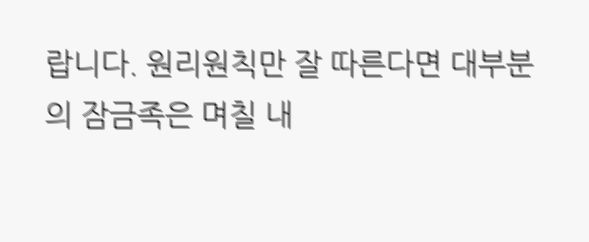랍니다. 원리원칙만 잘 따른다면 대부분의 잠금족은 며칠 내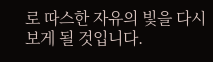로 따스한 자유의 빛을 다시 보게 될 것입니다.